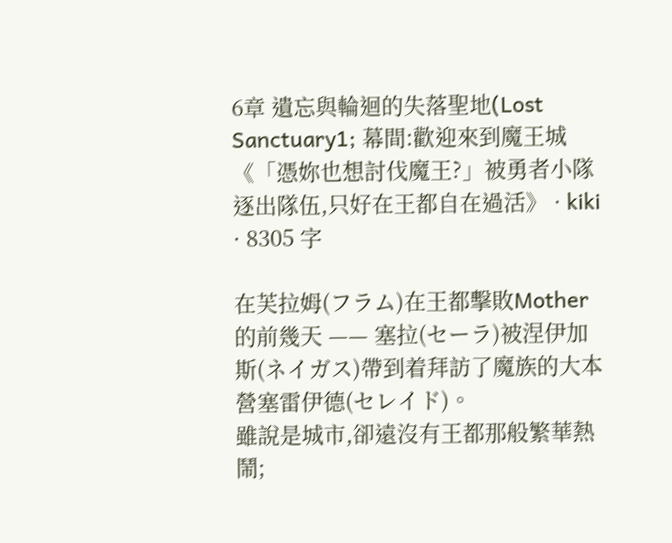6章 遺忘與輪迴的失落聖地(Lost Sanctuary1; 幕間:歡迎來到魔王城
《「憑妳也想討伐魔王?」被勇者小隊逐出隊伍,只好在王都自在過活》 · kiki · 8305 字

在芙拉姆(フラム)在王都擊敗Mother的前幾天 —— 塞拉(セーラ)被涅伊加斯(ネイガス)帶到着拜訪了魔族的大本營塞雷伊德(セレイド)。
雖說是城市,卻遠沒有王都那般繁華熱鬧;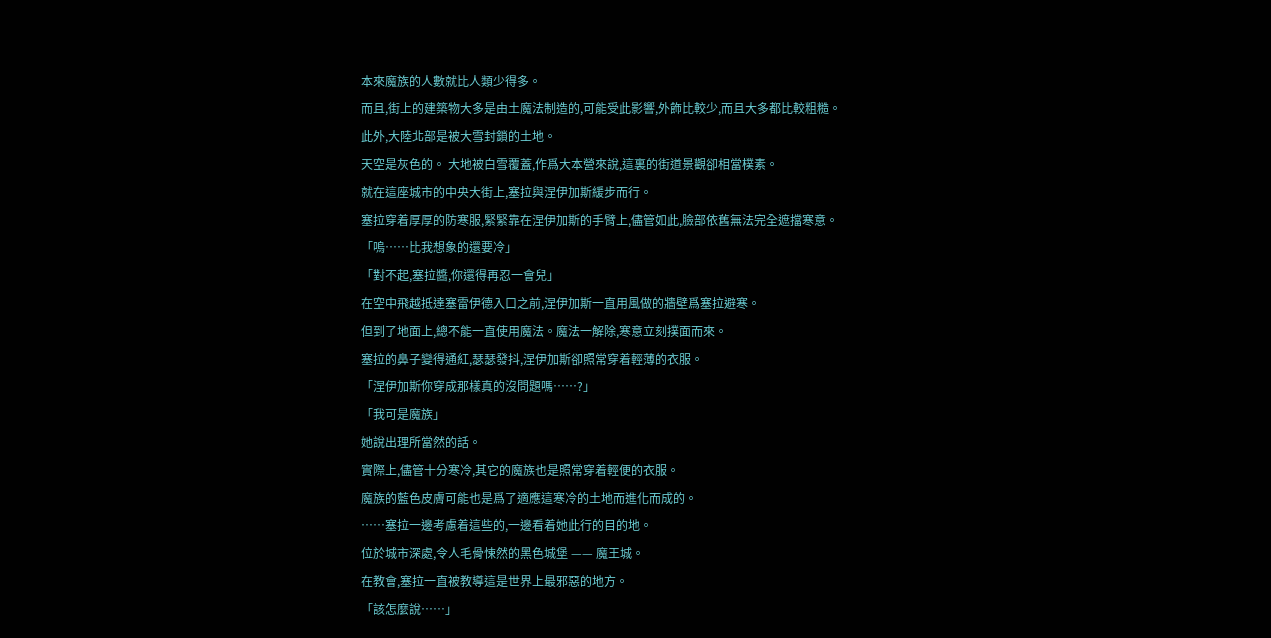本來魔族的人數就比人類少得多。
而且,街上的建築物大多是由土魔法制造的,可能受此影響,外飾比較少,而且大多都比較粗糙。
此外,大陸北部是被大雪封鎖的土地。
天空是灰色的。 大地被白雪覆蓋,作爲大本營來說,這裏的街道景觀卻相當樸素。
就在這座城市的中央大街上,塞拉與涅伊加斯緩步而行。
塞拉穿着厚厚的防寒服,緊緊靠在涅伊加斯的手臂上,儘管如此,臉部依舊無法完全遮擋寒意。
「嗚……比我想象的還要冷」
「對不起,塞拉醬,你還得再忍一會兒」
在空中飛越抵達塞雷伊德入口之前,涅伊加斯一直用風做的牆壁爲塞拉避寒。
但到了地面上,總不能一直使用魔法。魔法一解除,寒意立刻撲面而來。
塞拉的鼻子變得通紅,瑟瑟發抖,涅伊加斯卻照常穿着輕薄的衣服。
「涅伊加斯你穿成那樣真的沒問題嗎……?」
「我可是魔族」
她說出理所當然的話。
實際上,儘管十分寒冷,其它的魔族也是照常穿着輕便的衣服。
魔族的藍色皮膚可能也是爲了適應這寒冷的土地而進化而成的。
……塞拉一邊考慮着這些的,一邊看着她此行的目的地。
位於城市深處,令人毛骨悚然的黑色城堡 —— 魔王城。
在教會,塞拉一直被教導這是世界上最邪惡的地方。
「該怎麼說……」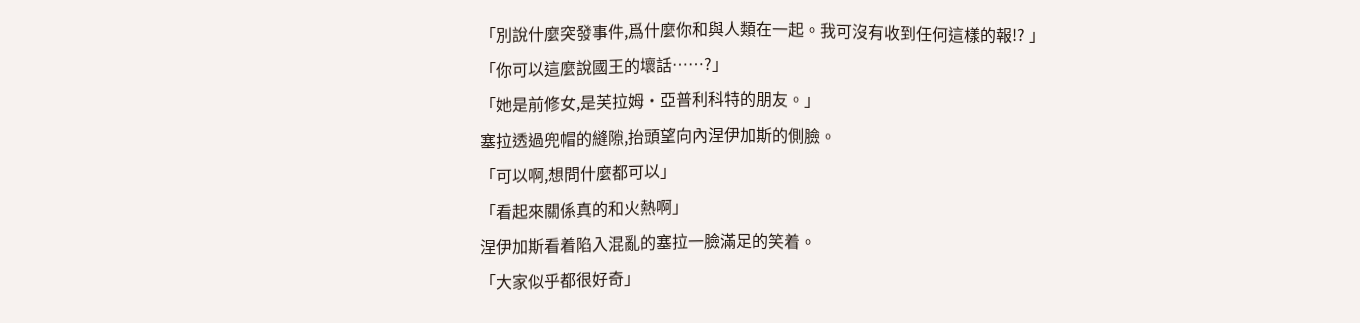「別說什麼突發事件,爲什麼你和與人類在一起。我可沒有收到任何這樣的報!? 」
「你可以這麼說國王的壞話……?」
「她是前修女,是芙拉姆・亞普利科特的朋友。」
塞拉透過兜帽的縫隙,抬頭望向內涅伊加斯的側臉。
「可以啊,想問什麼都可以」
「看起來關係真的和火熱啊」
涅伊加斯看着陷入混亂的塞拉一臉滿足的笑着。
「大家似乎都很好奇」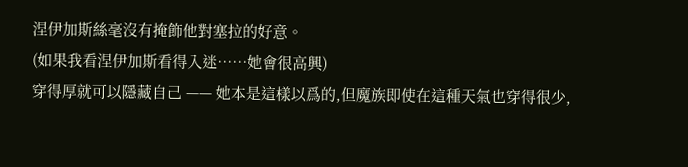涅伊加斯絲毫沒有掩飾他對塞拉的好意。
(如果我看涅伊加斯看得入迷……她會很高興)
穿得厚就可以隱藏自己 —— 她本是這樣以爲的,但魔族即使在這種天氣也穿得很少,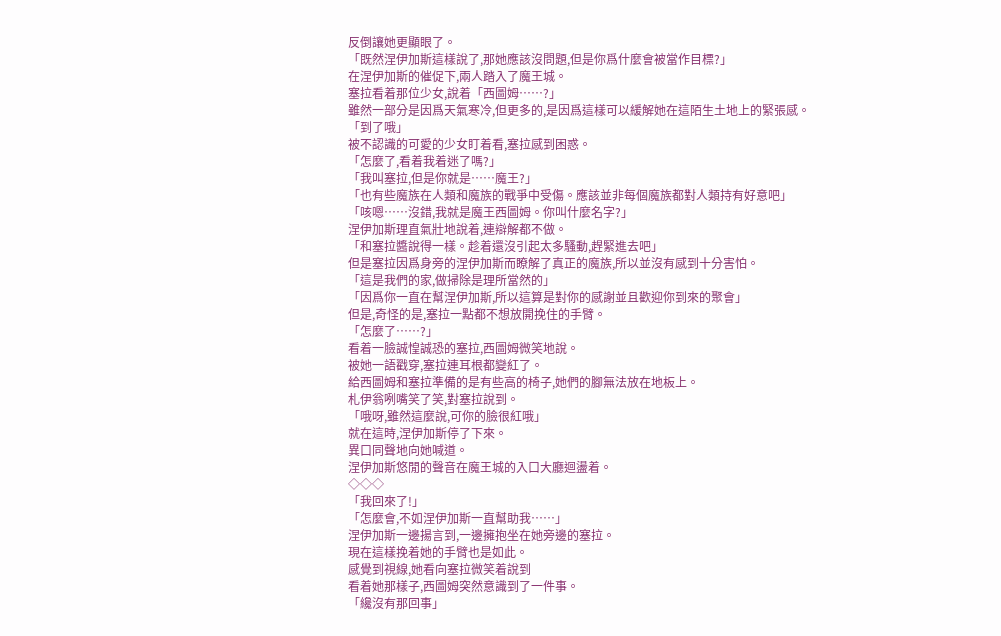反倒讓她更顯眼了。
「既然涅伊加斯這樣說了,那她應該沒問題,但是你爲什麼會被當作目標?」
在涅伊加斯的催促下,兩人踏入了魔王城。
塞拉看着那位少女,說着「西圖姆……?」
雖然一部分是因爲天氣寒冷,但更多的,是因爲這樣可以緩解她在這陌生土地上的緊張感。
「到了哦」
被不認識的可愛的少女盯着看,塞拉感到困惑。
「怎麼了,看着我着迷了嗎?」
「我叫塞拉,但是你就是……魔王?」
「也有些魔族在人類和魔族的戰爭中受傷。應該並非每個魔族都對人類持有好意吧」
「咳嗯……沒錯,我就是魔王西圖姆。你叫什麼名字?」
涅伊加斯理直氣壯地說着,連辯解都不做。
「和塞拉醬說得一樣。趁着還沒引起太多騷動,趕緊進去吧」
但是塞拉因爲身旁的涅伊加斯而瞭解了真正的魔族,所以並沒有感到十分害怕。
「這是我們的家,做掃除是理所當然的」
「因爲你一直在幫涅伊加斯,所以這算是對你的感謝並且歡迎你到來的聚會」
但是,奇怪的是,塞拉一點都不想放開挽住的手臂。
「怎麼了……?」
看着一臉誠惶誠恐的塞拉,西圖姆微笑地說。
被她一語戳穿,塞拉連耳根都變紅了。
給西圖姆和塞拉準備的是有些高的椅子,她們的腳無法放在地板上。
札伊翁咧嘴笑了笑,對塞拉說到。
「哦呀,雖然這麼說,可你的臉很紅哦」
就在這時,涅伊加斯停了下來。
異口同聲地向她喊道。
涅伊加斯悠閒的聲音在魔王城的入口大廳迴盪着。
◇◇◇
「我回來了!」
「怎麼會,不如涅伊加斯一直幫助我……」
涅伊加斯一邊揚言到,一邊擁抱坐在她旁邊的塞拉。
現在這樣挽着她的手臂也是如此。
感覺到視線,她看向塞拉微笑着說到
看着她那樣子,西圖姆突然意識到了一件事。
「纔沒有那回事」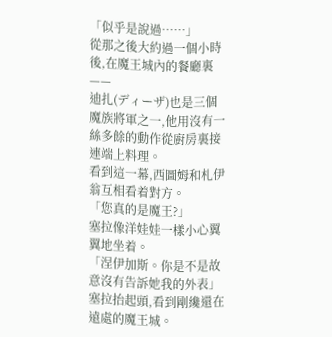「似乎是說過……」
從那之後大約過一個小時後,在魔王城內的餐廳裏——
迪扎(ディーザ)也是三個魔族將軍之一,他用沒有一絲多餘的動作從廚房裏接連端上料理。
看到這一幕,西圖姆和札伊翁互相看着對方。
「您真的是魔王?」
塞拉像洋娃娃一樣小心翼翼地坐着。
「涅伊加斯。你是不是故意沒有告訴她我的外表」
塞拉抬起頭,看到剛纔還在遠處的魔王城。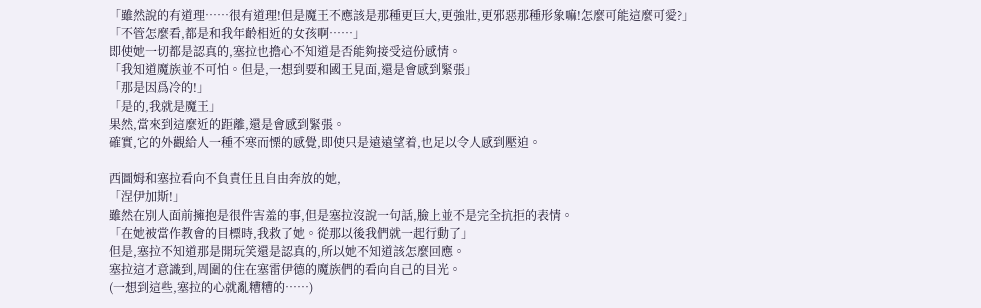「雖然說的有道理……很有道理!但是魔王不應該是那種更巨大,更強壯,更邪惡那種形象嘛!怎麼可能這麼可愛?」
「不管怎麼看,都是和我年齡相近的女孩啊……」
即使她一切都是認真的,塞拉也擔心不知道是否能夠接受這份感情。
「我知道魔族並不可怕。但是,一想到要和國王見面,還是會感到緊張」
「那是因爲冷的!」
「是的,我就是魔王」
果然,當來到這麼近的距離,還是會感到緊張。
確實,它的外觀給人一種不寒而慄的感覺,即使只是遠遠望着,也足以令人感到壓迫。

西圖姆和塞拉看向不負責任且自由奔放的她,
「涅伊加斯!」
雖然在別人面前擁抱是很件害羞的事,但是塞拉沒說一句話,臉上並不是完全抗拒的表情。
「在她被當作教會的目標時,我救了她。從那以後我們就一起行動了」
但是,塞拉不知道那是開玩笑還是認真的,所以她不知道該怎麼回應。
塞拉這才意識到,周圍的住在塞雷伊德的魔族們的看向自己的目光。
(一想到這些,塞拉的心就亂糟糟的……)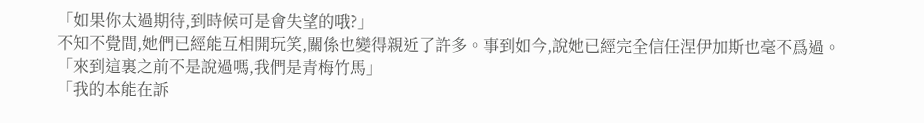「如果你太過期待,到時候可是會失望的哦?」
不知不覺間,她們已經能互相開玩笑,關係也變得親近了許多。事到如今,說她已經完全信任涅伊加斯也毫不爲過。
「來到這裏之前不是說過嗎,我們是青梅竹馬」
「我的本能在訴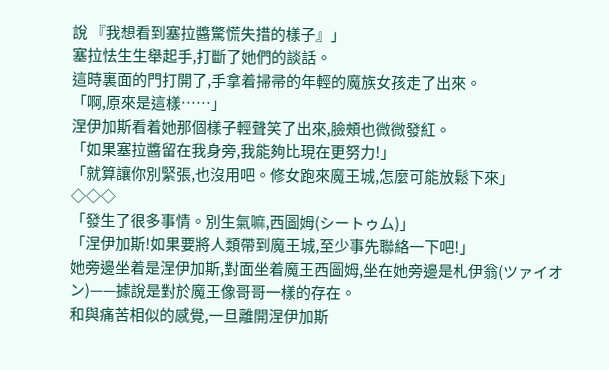說 『我想看到塞拉醬驚慌失措的樣子』」
塞拉怯生生舉起手,打斷了她們的談話。
這時裏面的門打開了,手拿着掃帚的年輕的魔族女孩走了出來。
「啊,原來是這樣……」
涅伊加斯看着她那個樣子輕聲笑了出來,臉頰也微微發紅。
「如果塞拉醬留在我身旁,我能夠比現在更努力!」
「就算讓你別緊張,也沒用吧。修女跑來魔王城,怎麼可能放鬆下來」
◇◇◇
「發生了很多事情。別生氣嘛,西圖姆(シートゥム)」
「涅伊加斯!如果要將人類帶到魔王城,至少事先聯絡一下吧!」
她旁邊坐着是涅伊加斯,對面坐着魔王西圖姆,坐在她旁邊是札伊翁(ツァイオン)——據說是對於魔王像哥哥一樣的存在。
和與痛苦相似的感覺,一旦離開涅伊加斯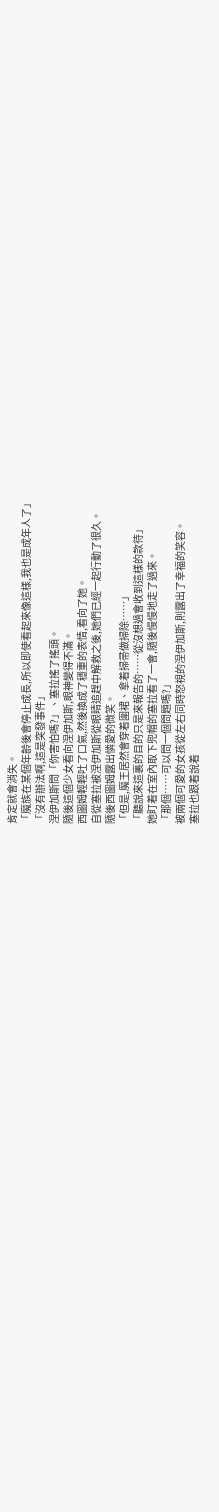肯定就會消失。
「魔族在某個年齡後會停止成長,所以即使看起來像這樣,我也是成年人了」
「沒有辦法啊,這是突發事件」
涅伊加斯問「你害怕嗎?」、塞拉搖了搖頭。
隨後這個少女看向涅伊加斯,眼神變得不滿。
西圖姆輕輕吐了口氣,然後換成了穩重的表情,看向了她。
自從塞拉被涅伊加斯從眼睛追趕中解救之後,她們已經一起行動了很久。
隨後西圖姆露出憐愛的微笑。
「但是,魔王居然會穿着圍裙、拿着掃帚做掃除……」
「聽說來這裏的目的只是來報告的……從沒想過會收到這樣的款待」
她盯着在室內取下兜帽的塞拉看了一會,隨後慢慢地走了過來。
「那個……可以問一個問題嗎?」
被兩個可愛的女孩從左右同時怒視的涅伊加斯,則露出了幸福的笑容。
塞拉也跟着說着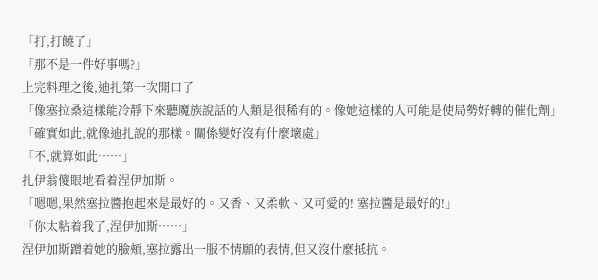「打,打饒了」
「那不是一件好事嗎?」
上完料理之後,迪扎第一次開口了
「像塞拉桑這樣能冷靜下來聽魔族說話的人類是很稀有的。像她這樣的人可能是使局勢好轉的催化劑」
「確實如此,就像迪扎說的那樣。關係變好沒有什麼壞處」
「不,就算如此……」
扎伊翁傻眼地看着涅伊加斯。
「嗯嗯,果然塞拉醬抱起來是最好的。又香、又柔軟、又可愛的! 塞拉醬是最好的!」
「你太粘着我了,涅伊加斯……」
涅伊加斯蹭着她的臉頰,塞拉露出一服不情願的表情,但又沒什麼抵抗。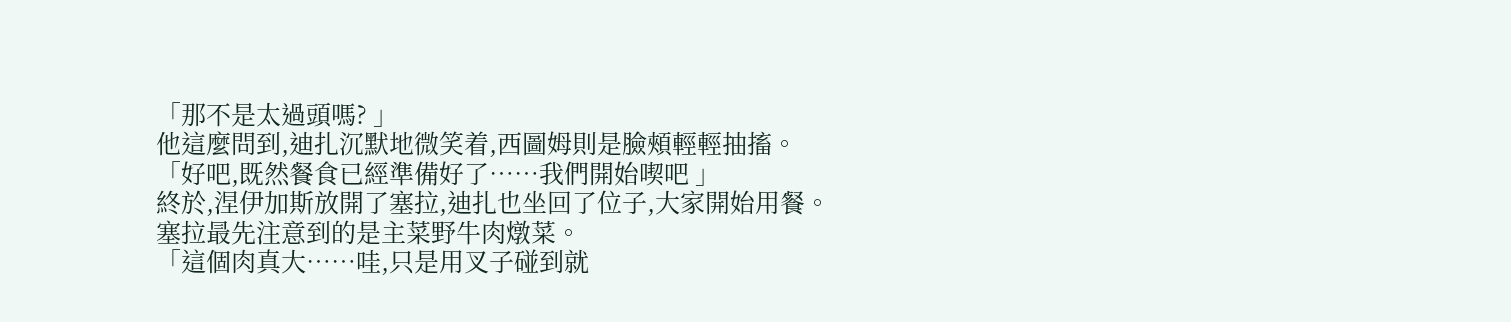「那不是太過頭嗎? 」
他這麼問到,迪扎沉默地微笑着,西圖姆則是臉頰輕輕抽搐。
「好吧,既然餐食已經準備好了……我們開始喫吧 」
終於,涅伊加斯放開了塞拉,迪扎也坐回了位子,大家開始用餐。
塞拉最先注意到的是主菜野牛肉燉菜。
「這個肉真大……哇,只是用叉子碰到就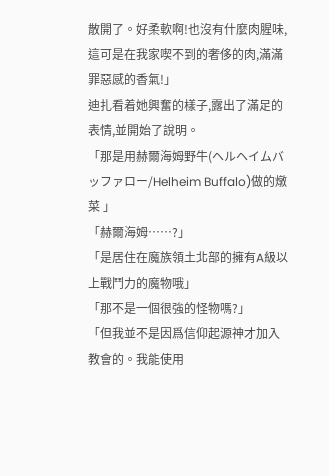散開了。好柔軟啊!也沒有什麼肉腥味,這可是在我家喫不到的奢侈的肉,滿滿罪惡感的香氣!」
迪扎看着她興奮的樣子,露出了滿足的表情,並開始了說明。
「那是用赫爾海姆野牛(ヘルヘイムバッファロー/Helheim Buffalo)做的燉菜 」
「赫爾海姆……?」
「是居住在魔族領土北部的擁有A級以上戰鬥力的魔物哦」
「那不是一個很強的怪物嗎?」
「但我並不是因爲信仰起源神才加入教會的。我能使用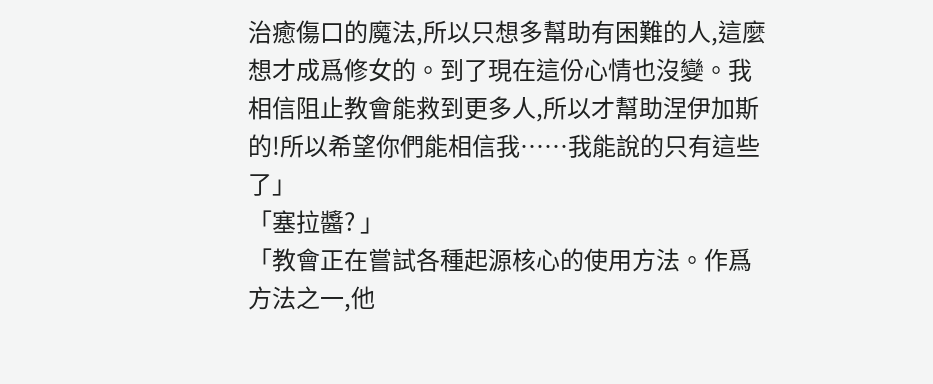治癒傷口的魔法,所以只想多幫助有困難的人,這麼想才成爲修女的。到了現在這份心情也沒變。我相信阻止教會能救到更多人,所以才幫助涅伊加斯的!所以希望你們能相信我……我能說的只有這些了」
「塞拉醬? 」
「教會正在嘗試各種起源核心的使用方法。作爲方法之一,他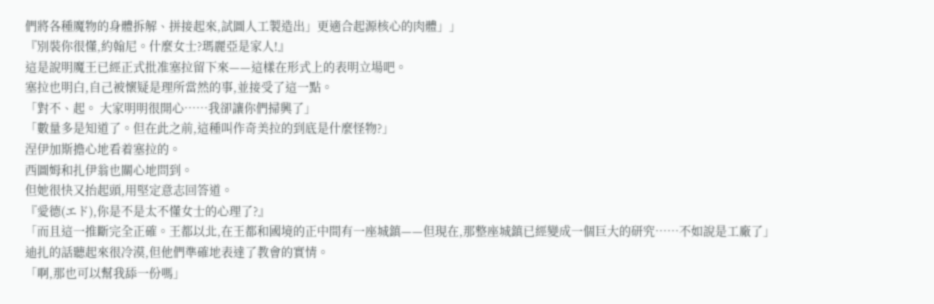們將各種魔物的身體拆解、拼接起來,試圖人工製造出」更適合起源核心的肉體」」
『別裝你很懂,約翰尼。什麼女士?瑪麗亞是家人!』
這是說明魔王已經正式批准塞拉留下來——這樣在形式上的表明立場吧。
塞拉也明白,自己被懷疑是理所當然的事,並接受了這一點。
「對不、起。 大家明明很開心……我卻讓你們掃興了」
「數量多是知道了。但在此之前,這種叫作奇美拉的到底是什麼怪物?」
涅伊加斯擔心地看着塞拉的。
西圖姆和扎伊翁也關心地問到。
但她很快又抬起頭,用堅定意志回答道。
『愛德(エド),你是不是太不懂女士的心理了?』
「而且這一推斷完全正確。王都以北,在王都和國境的正中間有一座城鎮——但現在,那整座城鎮已經變成一個巨大的研究……不如說是工廠了」
迪扎的話聽起來很冷漠,但他們準確地表達了教會的實情。
「啊,那也可以幫我舔一份嗎」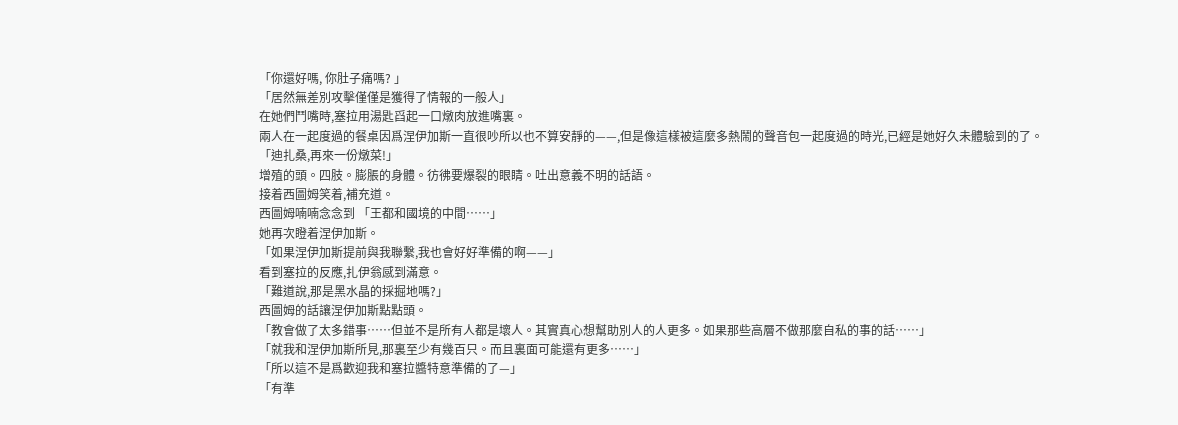「你還好嗎, 你肚子痛嗎? 」
「居然無差別攻擊僅僅是獲得了情報的一般人」
在她們鬥嘴時,塞拉用湯匙舀起一口燉肉放進嘴裏。
兩人在一起度過的餐桌因爲涅伊加斯一直很吵所以也不算安靜的——,但是像這樣被這麼多熱鬧的聲音包一起度過的時光,已經是她好久未體驗到的了。
「迪扎桑,再來一份燉菜!」
增殖的頭。四肢。膨脹的身體。彷彿要爆裂的眼睛。吐出意義不明的話語。
接着西圖姆笑着,補充道。
西圖姆喃喃念念到 「王都和國境的中間……」
她再次瞪着涅伊加斯。
「如果涅伊加斯提前與我聯繫,我也會好好準備的啊——」
看到塞拉的反應,扎伊翁感到滿意。
「難道說,那是黑水晶的採掘地嗎?」
西圖姆的話讓涅伊加斯點點頭。
「教會做了太多錯事……但並不是所有人都是壞人。其實真心想幫助別人的人更多。如果那些高層不做那麼自私的事的話……」
「就我和涅伊加斯所見,那裏至少有幾百只。而且裏面可能還有更多……」
「所以這不是爲歡迎我和塞拉醬特意準備的了—」
「有準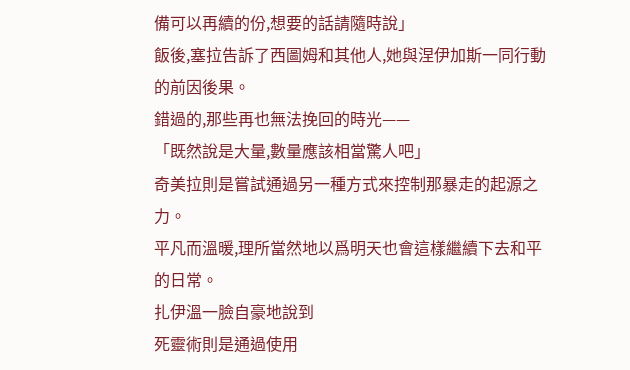備可以再續的份,想要的話請隨時說」
飯後,塞拉告訴了西圖姆和其他人,她與涅伊加斯一同行動的前因後果。
錯過的,那些再也無法挽回的時光——
「既然說是大量,數量應該相當驚人吧」
奇美拉則是嘗試通過另一種方式來控制那暴走的起源之力。
平凡而溫暖,理所當然地以爲明天也會這樣繼續下去和平的日常。
扎伊溫一臉自豪地說到
死靈術則是通過使用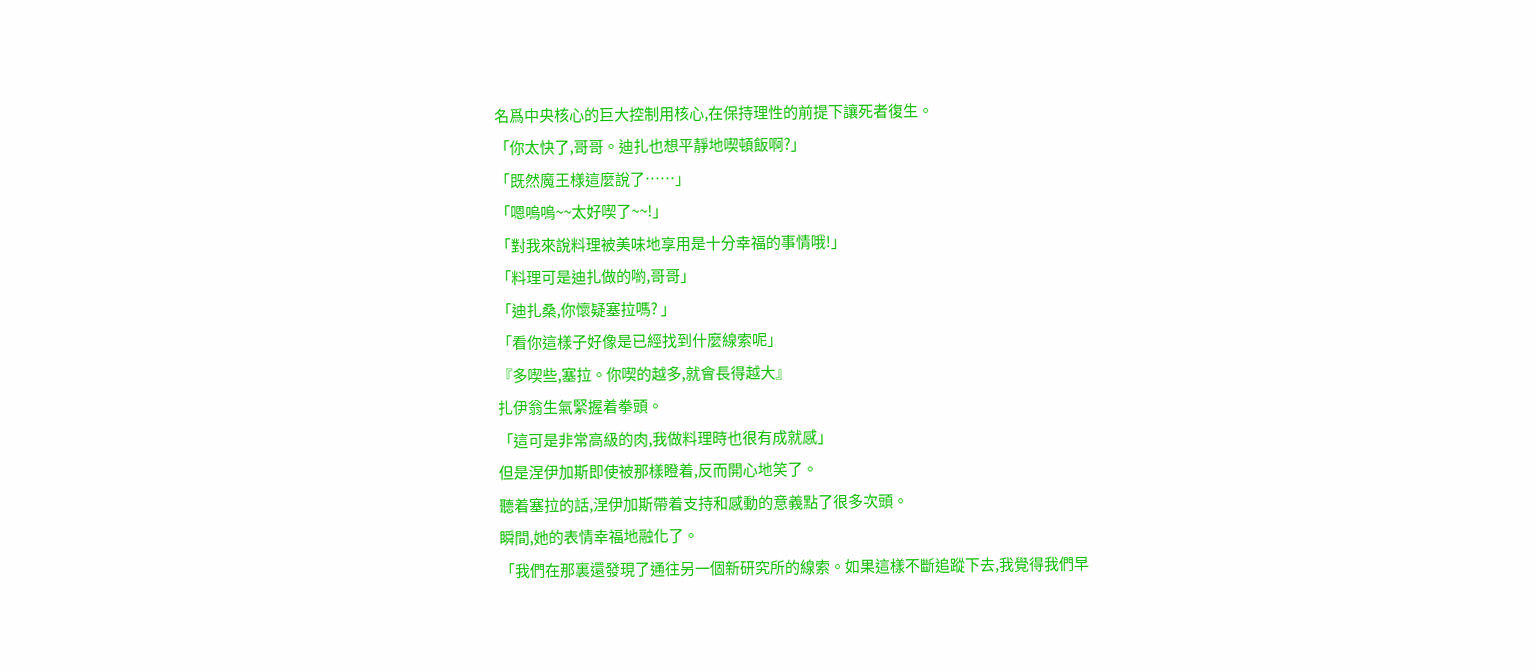名爲中央核心的巨大控制用核心,在保持理性的前提下讓死者復生。
「你太快了,哥哥。迪扎也想平靜地喫頓飯啊?」
「既然魔王様這麼說了……」
「嗯嗚嗚~~太好喫了~~!」
「對我來說料理被美味地享用是十分幸福的事情哦!」
「料理可是迪扎做的喲,哥哥」
「迪扎桑,你懷疑塞拉嗎? 」
「看你這樣子好像是已經找到什麼線索呢」
『多喫些,塞拉。你喫的越多,就會長得越大』
扎伊翁生氣緊握着拳頭。
「這可是非常高級的肉,我做料理時也很有成就感」
但是涅伊加斯即使被那樣瞪着,反而開心地笑了。
聽着塞拉的話,涅伊加斯帶着支持和感動的意義點了很多次頭。
瞬間,她的表情幸福地融化了。
「我們在那裏還發現了通往另一個新研究所的線索。如果這樣不斷追蹤下去,我覺得我們早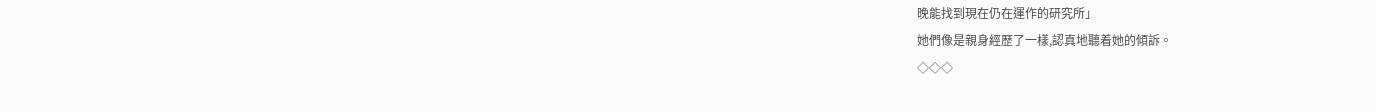晚能找到現在仍在運作的研究所」
她們像是親身經歷了一樣,認真地聽着她的傾訴。
◇◇◇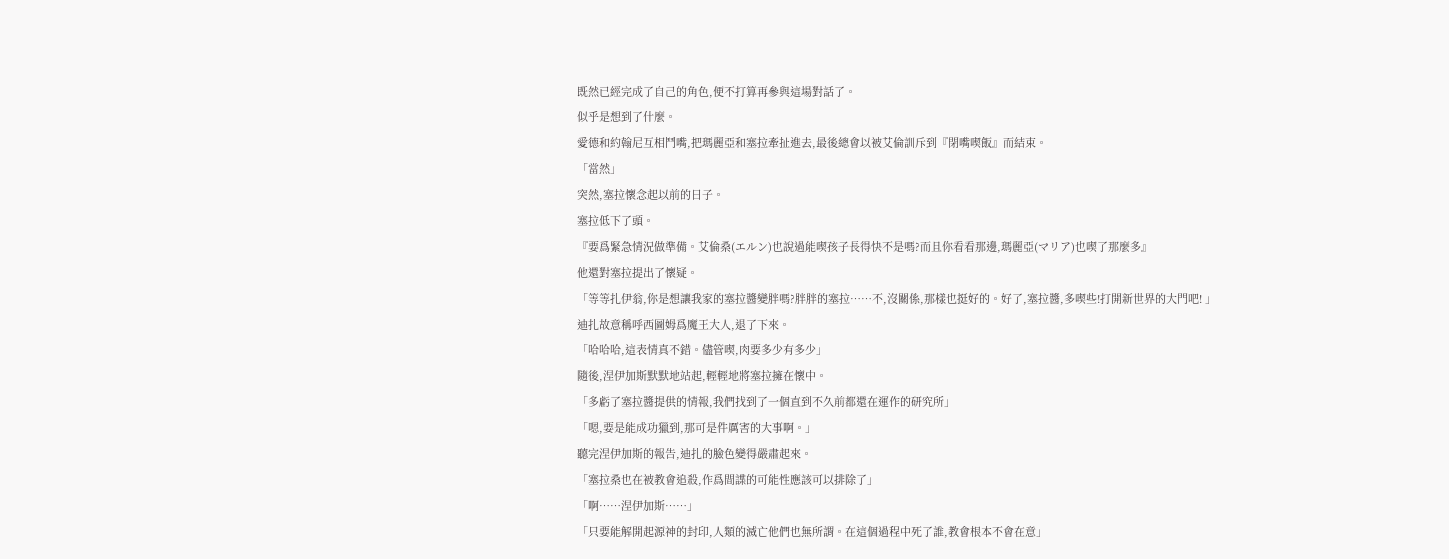既然已經完成了自己的角色,便不打算再參與這場對話了。
似乎是想到了什麼。
愛德和約翰尼互相鬥嘴,把瑪麗亞和塞拉牽扯進去,最後總會以被艾倫訓斥到『閉嘴喫飯』而結束。
「當然」
突然,塞拉懷念起以前的日子。
塞拉低下了頭。
『要爲緊急情況做準備。艾倫桑(エルン)也說過能喫孩子長得快不是嗎?而且你看看那邊,瑪麗亞(マリア)也喫了那麼多』
他還對塞拉提出了懷疑。
「等等扎伊翁,你是想讓我家的塞拉醬變胖嗎?胖胖的塞拉……不,沒關係,那樣也挺好的。好了,塞拉醬,多喫些!打開新世界的大門吧! 」
迪扎故意稱呼西圖姆爲魔王大人,退了下來。
「哈哈哈,這表情真不錯。儘管喫,肉要多少有多少」
隨後,涅伊加斯默默地站起,輕輕地將塞拉擁在懷中。
「多虧了塞拉醬提供的情報,我們找到了一個直到不久前都還在運作的研究所」
「嗯,要是能成功獵到,那可是件厲害的大事啊。」
聽完涅伊加斯的報告,迪扎的臉色變得嚴肅起來。
「塞拉桑也在被教會追殺,作爲間諜的可能性應該可以排除了」
「啊……涅伊加斯……」
「只要能解開起源神的封印,人類的滅亡他們也無所謂。在這個過程中死了誰,教會根本不會在意」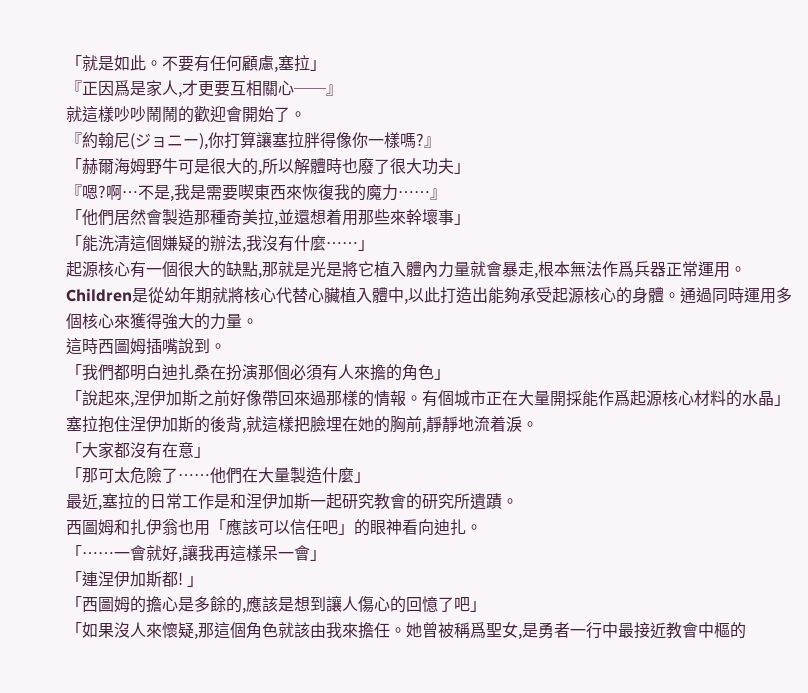「就是如此。不要有任何顧慮,塞拉」
『正因爲是家人,才更要互相關心──』
就這樣吵吵鬧鬧的歡迎會開始了。
『約翰尼(ジョニー),你打算讓塞拉胖得像你一樣嗎?』
「赫爾海姆野牛可是很大的,所以解體時也廢了很大功夫」
『嗯?啊…不是,我是需要喫東西來恢復我的魔力……』
「他們居然會製造那種奇美拉,並還想着用那些來幹壞事」
「能洗清這個嫌疑的辦法,我沒有什麼……」
起源核心有一個很大的缺點,那就是光是將它植入體內力量就會暴走,根本無法作爲兵器正常運用。
Children是從幼年期就將核心代替心臟植入體中,以此打造出能夠承受起源核心的身體。通過同時運用多個核心來獲得強大的力量。
這時西圖姆插嘴說到。
「我們都明白迪扎桑在扮演那個必須有人來擔的角色」
「說起來,涅伊加斯之前好像帶回來過那樣的情報。有個城市正在大量開採能作爲起源核心材料的水晶」
塞拉抱住涅伊加斯的後背,就這樣把臉埋在她的胸前,靜靜地流着淚。
「大家都沒有在意」
「那可太危險了……他們在大量製造什麼」
最近,塞拉的日常工作是和涅伊加斯一起研究教會的研究所遺蹟。
西圖姆和扎伊翁也用「應該可以信任吧」的眼神看向迪扎。
「……一會就好,讓我再這樣呆一會」
「連涅伊加斯都! 」
「西圖姆的擔心是多餘的,應該是想到讓人傷心的回憶了吧」
「如果沒人來懷疑,那這個角色就該由我來擔任。她曾被稱爲聖女,是勇者一行中最接近教會中樞的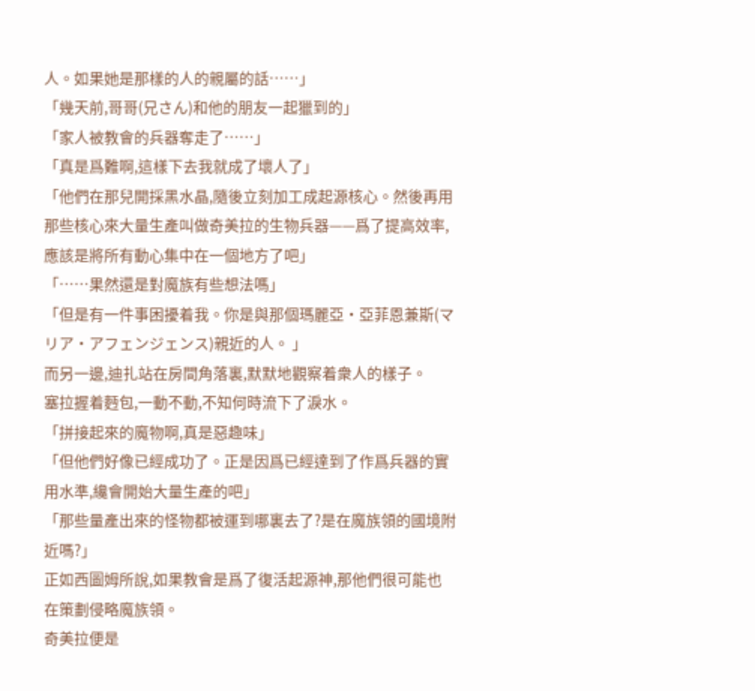人。如果她是那樣的人的親屬的話……」
「幾天前,哥哥(兄さん)和他的朋友一起獵到的」
「家人被教會的兵器奪走了……」
「真是爲難啊,這樣下去我就成了壞人了」
「他們在那兒開採黑水晶,隨後立刻加工成起源核心。然後再用那些核心來大量生產叫做奇美拉的生物兵器——爲了提高效率,應該是將所有動心集中在一個地方了吧」
「……果然還是對魔族有些想法嗎」
「但是有一件事困擾着我。你是與那個瑪麗亞・亞菲恩兼斯(マリア・アフェンジェンス)親近的人。 」
而另一邊,迪扎站在房間角落裏,默默地觀察着衆人的樣子。
塞拉握着麪包,一動不動,不知何時流下了淚水。
「拼接起來的魔物啊,真是惡趣味」
「但他們好像已經成功了。正是因爲已經達到了作爲兵器的實用水準,纔會開始大量生產的吧」
「那些量產出來的怪物都被運到哪裏去了?是在魔族領的國境附近嗎?」
正如西圖姆所說,如果教會是爲了復活起源神,那他們很可能也在策劃侵略魔族領。
奇美拉便是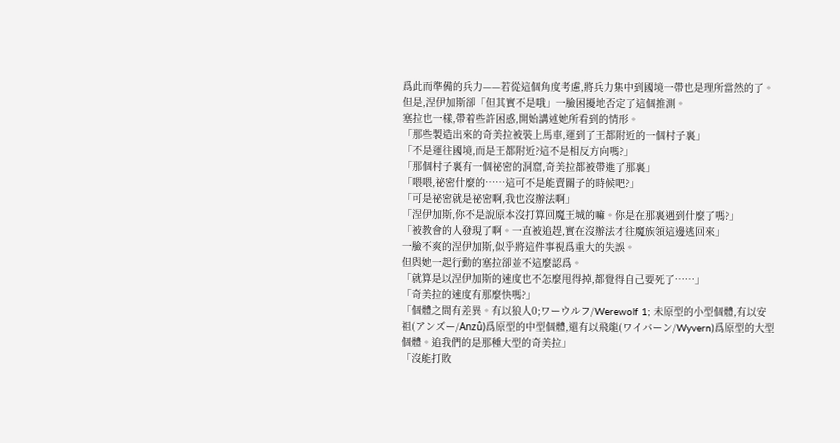爲此而準備的兵力——若從這個角度考慮,將兵力集中到國境一帶也是理所當然的了。
但是,涅伊加斯卻「但其實不是哦」一臉困擾地否定了這個推測。
塞拉也一樣,帶着些許困惑,開始講述她所看到的情形。
「那些製造出來的奇美拉被裝上馬車,運到了王都附近的一個村子裏」
「不是運往國境,而是王都附近?這不是相反方向嗎?」
「那個村子裏有一個祕密的洞窟,奇美拉都被帶進了那裏」
「喂喂,祕密什麼的……這可不是能賣關子的時候吧?」
「可是祕密就是祕密啊,我也沒辦法啊」
「涅伊加斯,你不是說原本沒打算回魔王城的嘛。你是在那裏遇到什麼了嗎?」
「被教會的人發現了啊。一直被追趕,實在沒辦法才往魔族領這邊逃回來」
一臉不爽的涅伊加斯,似乎將這件事視爲重大的失誤。
但與她一起行動的塞拉卻並不這麼認爲。
「就算是以涅伊加斯的速度也不怎麼甩得掉,都覺得自己要死了……」
「奇美拉的速度有那麼快嗎?」
「個體之間有差異。有以狼人0;ワーウルフ/Werewolf 1; 未原型的小型個體,有以安祖(アンズー/Anzû)爲原型的中型個體,還有以飛龍(ワイバーン/Wyvern)爲原型的大型個體。追我們的是那種大型的奇美拉」
「沒能打敗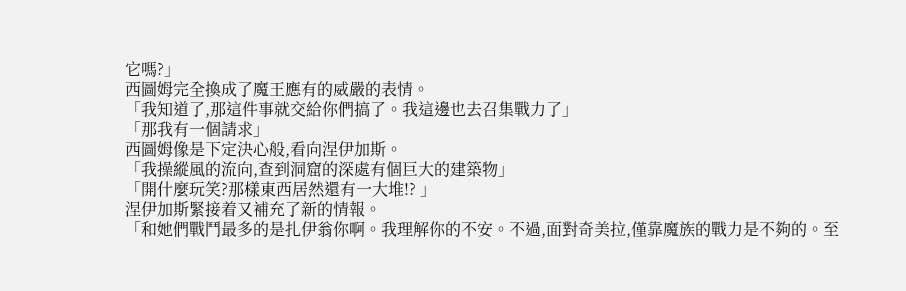它嗎?」
西圖姆完全換成了魔王應有的威嚴的表情。
「我知道了,那這件事就交給你們搞了。我這邊也去召集戰力了」
「那我有一個請求」
西圖姆像是下定決心般,看向涅伊加斯。
「我操縱風的流向,查到洞窟的深處有個巨大的建築物」
「開什麼玩笑?那樣東西居然還有一大堆!? 」
涅伊加斯緊接着又補充了新的情報。
「和她們戰鬥最多的是扎伊翁你啊。我理解你的不安。不過,面對奇美拉,僅靠魔族的戰力是不夠的。至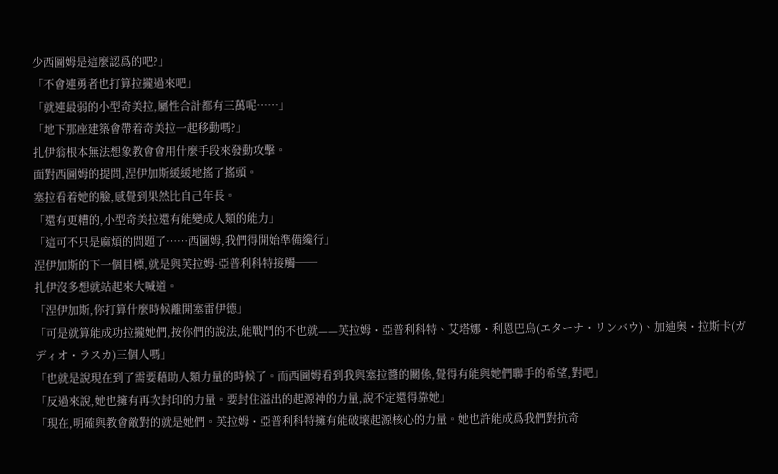少西圖姆是這麼認爲的吧?」
「不會連勇者也打算拉攏過來吧」
「就連最弱的小型奇美拉,屬性合計都有三萬呢……」
「地下那座建築會帶着奇美拉一起移動嗎?」
扎伊翁根本無法想象教會會用什麼手段來發動攻擊。
面對西圖姆的提問,涅伊加斯緩緩地搖了搖頭。
塞拉看着她的臉,感覺到果然比自己年長。
「還有更糟的,小型奇美拉還有能變成人類的能力」
「這可不只是麻煩的問題了……西圖姆,我們得開始準備纔行」
涅伊加斯的下一個目標,就是與芙拉姆·亞普利科特接觸──
扎伊沒多想就站起來大喊道。
「涅伊加斯,你打算什麼時候離開塞雷伊德」
「可是就算能成功拉攏她們,按你們的說法,能戰鬥的不也就——芙拉姆・亞普利科特、艾塔娜・利恩巴烏(エターナ・リンバウ)、加迪奧・拉斯卡(ガディオ・ラスカ)三個人嗎」
「也就是說現在到了需要藉助人類力量的時候了。而西圖姆看到我與塞拉醬的關係,覺得有能與她們聯手的希望,對吧」
「反過來說,她也擁有再次封印的力量。要封住溢出的起源神的力量,說不定還得靠她」
「現在,明確與教會敵對的就是她們。芙拉姆・亞普利科特擁有能破壞起源核心的力量。她也許能成爲我們對抗奇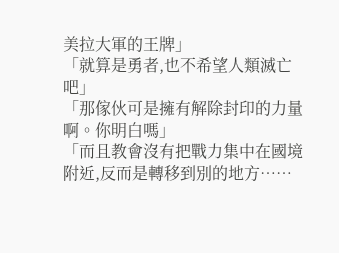美拉大軍的王牌」
「就算是勇者,也不希望人類滅亡吧」
「那傢伙可是擁有解除封印的力量啊。你明白嗎」
「而且教會沒有把戰力集中在國境附近,反而是轉移到別的地方……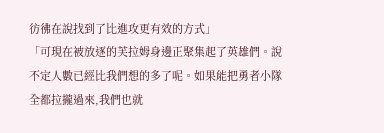彷彿在說找到了比進攻更有效的方式」
「可現在被放逐的芙拉姆身邊正聚集起了英雄們。說不定人數已經比我們想的多了呢。如果能把勇者小隊全都拉攏過來,我們也就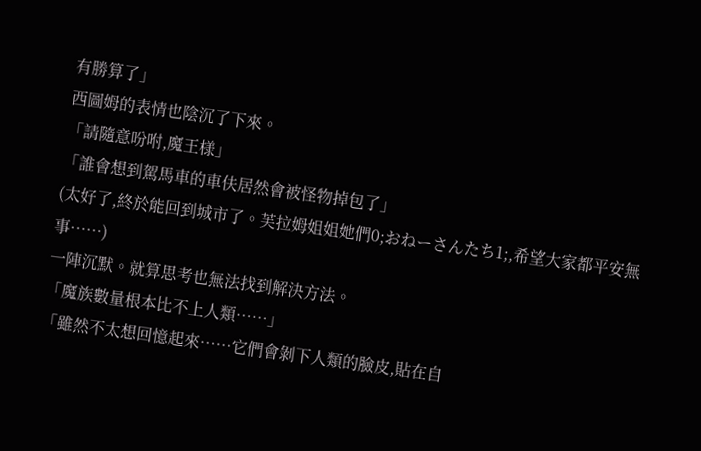有勝算了」
西圖姆的表情也陰沉了下來。
「請隨意吩咐,魔王様」
「誰會想到駕馬車的車伕居然會被怪物掉包了」
(太好了,終於能回到城市了。芙拉姆姐姐她們0;おねーさんたち1;,希望大家都平安無事……)
一陣沉默。就算思考也無法找到解決方法。
「魔族數量根本比不上人類……」
「雖然不太想回憶起來……它們會剝下人類的臉皮,貼在自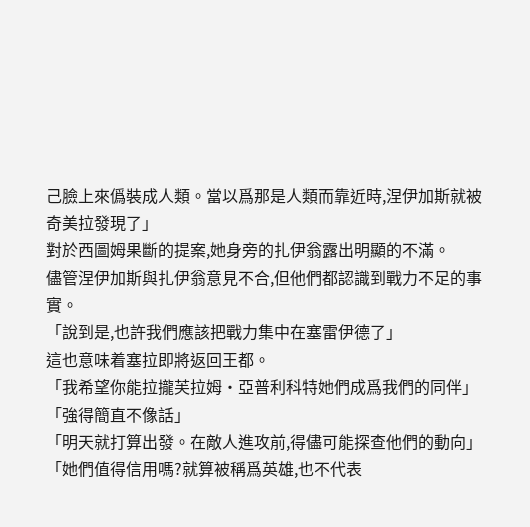己臉上來僞裝成人類。當以爲那是人類而靠近時,涅伊加斯就被奇美拉發現了」
對於西圖姆果斷的提案,她身旁的扎伊翁露出明顯的不滿。
儘管涅伊加斯與扎伊翁意見不合,但他們都認識到戰力不足的事實。
「說到是,也許我們應該把戰力集中在塞雷伊德了」
這也意味着塞拉即將返回王都。
「我希望你能拉攏芙拉姆・亞普利科特她們成爲我們的同伴」
「強得簡直不像話」
「明天就打算出發。在敵人進攻前,得儘可能探查他們的動向」
「她們值得信用嗎?就算被稱爲英雄,也不代表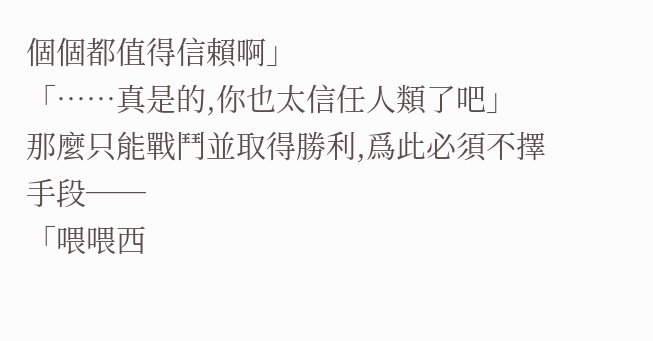個個都值得信賴啊」
「……真是的,你也太信任人類了吧」
那麼只能戰鬥並取得勝利,爲此必須不擇手段──
「喂喂西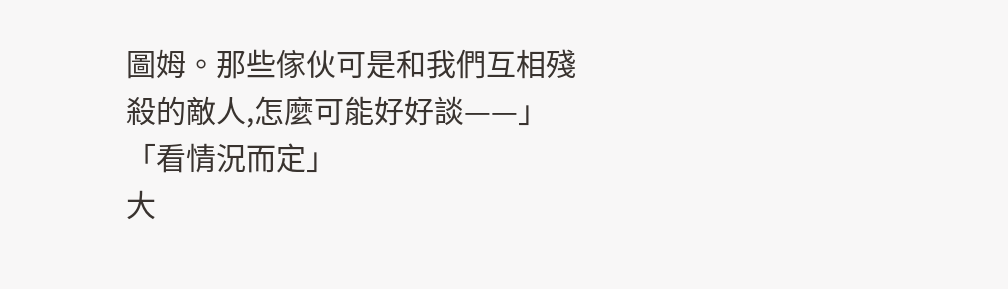圖姆。那些傢伙可是和我們互相殘殺的敵人,怎麼可能好好談——」
「看情況而定」
大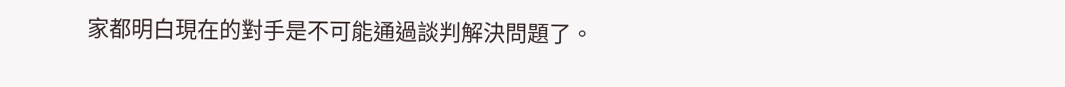家都明白現在的對手是不可能通過談判解決問題了。